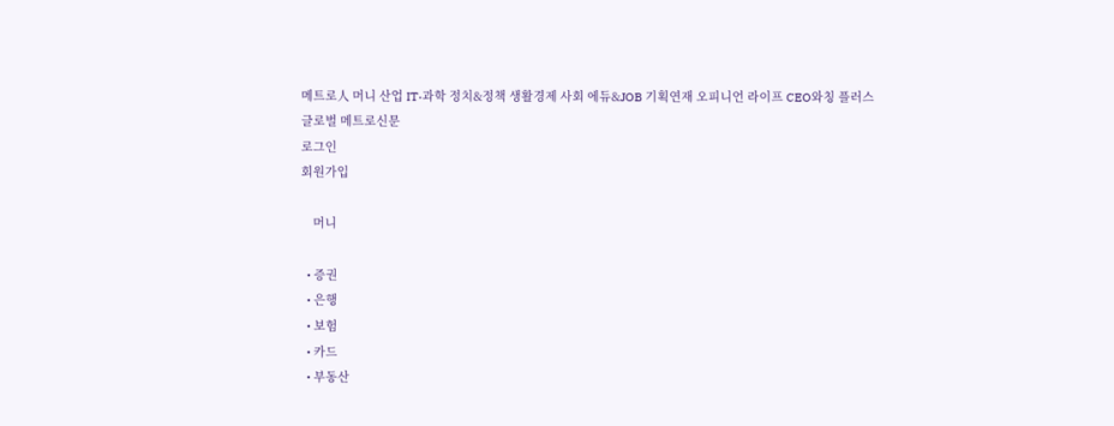메트로人 머니 산업 IT·과학 정치&정책 생활경제 사회 에듀&JOB 기획연재 오피니언 라이프 CEO와칭 플러스
글로벌 메트로신문
로그인
회원가입

    머니

  • 증권
  • 은행
  • 보험
  • 카드
  • 부동산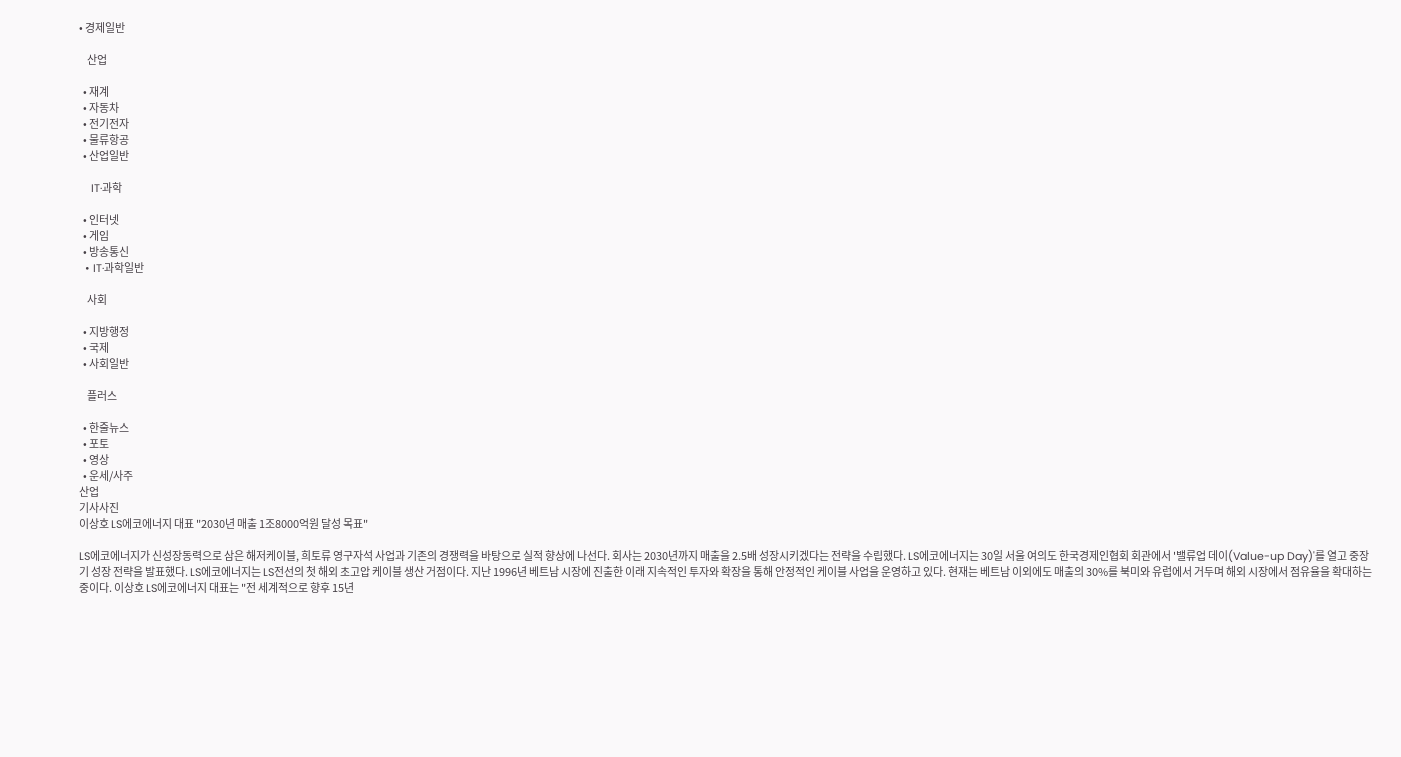• 경제일반

    산업

  • 재계
  • 자동차
  • 전기전자
  • 물류항공
  • 산업일반

    IT·과학

  • 인터넷
  • 게임
  • 방송통신
  • IT·과학일반

    사회

  • 지방행정
  • 국제
  • 사회일반

    플러스

  • 한줄뉴스
  • 포토
  • 영상
  • 운세/사주
산업
기사사진
이상호 LS에코에너지 대표 "2030년 매출 1조8000억원 달성 목표"

LS에코에너지가 신성장동력으로 삼은 해저케이블, 희토류 영구자석 사업과 기존의 경쟁력을 바탕으로 실적 향상에 나선다. 회사는 2030년까지 매출을 2.5배 성장시키겠다는 전략을 수립했다. LS에코에너지는 30일 서울 여의도 한국경제인협회 회관에서 '밸류업 데이(Value-up Day)'를 열고 중장기 성장 전략을 발표했다. LS에코에너지는 LS전선의 첫 해외 초고압 케이블 생산 거점이다. 지난 1996년 베트남 시장에 진출한 이래 지속적인 투자와 확장을 통해 안정적인 케이블 사업을 운영하고 있다. 현재는 베트남 이외에도 매출의 30%를 북미와 유럽에서 거두며 해외 시장에서 점유율을 확대하는 중이다. 이상호 LS에코에너지 대표는 "전 세계적으로 향후 15년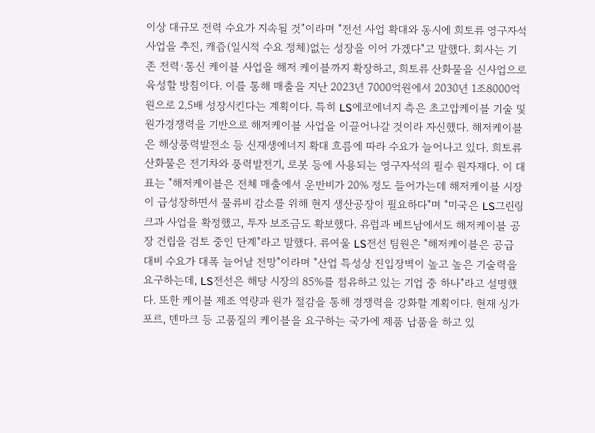이상 대규모 전력 수요가 지속될 것"이라며 "전선 사업 확대와 동시에 희토류 영구자석 사업을 추진, 캐즘(일시적 수요 정체)없는 성장을 이어 가겠다"고 말했다. 회사는 기존 전력·통신 케이블 사업을 해저 케이블까지 확장하고, 희토류 산화물을 신사업으로 육성할 방침이다. 이를 통해 매출을 지난 2023년 7000억원에서 2030년 1조8000억원으로 2.5배 성장시킨다는 계획이다. 특히 LS에코에너지 측은 초고압케이블 기술 및 원가경쟁력을 기반으로 해저케이블 사업을 이끌어나갈 것이라 자신했다. 해저케이블은 해상풍력발전소 등 신재생에너지 확대 흐름에 따라 수요가 늘어나고 있다. 희토류 산화물은 전기차와 풍력발전기, 로봇 등에 사용되는 영구자석의 필수 원자재다. 이 대표는 "해저케이블은 전체 매출에서 운반비가 20% 정도 들어가는데 해저케이블 시장이 급성장하면서 물류비 감소를 위해 현지 생산공장이 필요하다"며 "미국은 LS그린링크과 사업을 확정했고, 투자 보조금도 확보했다. 유럽과 베트남에서도 해저케이블 공장 건립을 검토 중인 단계"라고 말했다. 류여울 LS전선 팀원은 "해저케이블은 공급 대비 수요가 대폭 늘어날 전망"이라며 "산업 특성상 진입장벽이 높고 높은 기술력을 요구하는데, LS전선은 해당 시장의 85%를 점유하고 있는 기업 중 하나"라고 설명했다. 또한 케이블 제조 역량과 원가 절감을 통해 경쟁력을 강화할 계획이다. 현재 싱가포르, 덴마크 등 고품질의 케이블을 요구하는 국가에 제품 납품을 하고 있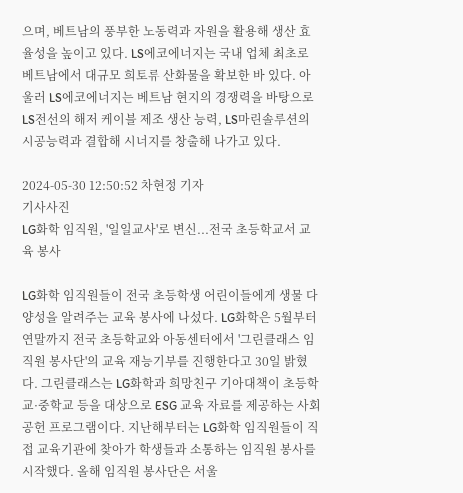으며, 베트남의 풍부한 노동력과 자원을 활용해 생산 효율성을 높이고 있다. LS에코에너지는 국내 업체 최초로 베트남에서 대규모 희토류 산화물을 확보한 바 있다. 아울러 LS에코에너지는 베트남 현지의 경쟁력을 바탕으로 LS전선의 해저 케이블 제조 생산 능력, LS마린솔루션의 시공능력과 결합해 시너지를 창출해 나가고 있다.

2024-05-30 12:50:52 차현정 기자
기사사진
LG화학 임직원, '일일교사'로 변신...전국 초등학교서 교육 봉사

LG화학 임직원들이 전국 초등학생 어린이들에게 생물 다양성을 알려주는 교육 봉사에 나섰다. LG화학은 5월부터 연말까지 전국 초등학교와 아동센터에서 '그린클래스 임직원 봉사단'의 교육 재능기부를 진행한다고 30일 밝혔다. 그린클래스는 LG화학과 희망친구 기아대책이 초등학교·중학교 등을 대상으로 ESG 교육 자료를 제공하는 사회공헌 프로그램이다. 지난해부터는 LG화학 임직원들이 직접 교육기관에 찾아가 학생들과 소통하는 임직원 봉사를 시작했다. 올해 임직원 봉사단은 서울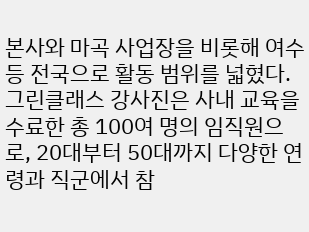본사와 마곡 사업장을 비롯해 여수 등 전국으로 활동 범위를 넓혔다. 그린클래스 강사진은 사내 교육을 수료한 총 100여 명의 임직원으로, 20대부터 50대까지 다양한 연령과 직군에서 참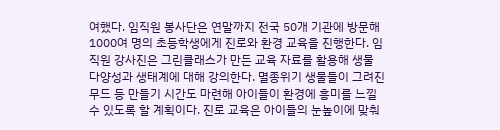여했다. 임직원 봉사단은 연말까지 전국 50개 기관에 방문해 1000여 명의 초등학생에게 진로와 환경 교육을 진행한다. 임직원 강사진은 그린클래스가 만든 교육 자료를 활용해 생물 다양성과 생태계에 대해 강의한다. 멸종위기 생물들이 그려진 무드 등 만들기 시간도 마련해 아이들이 환경에 흥미를 느낄 수 있도록 할 계획이다. 진로 교육은 아이들의 눈높이에 맞춰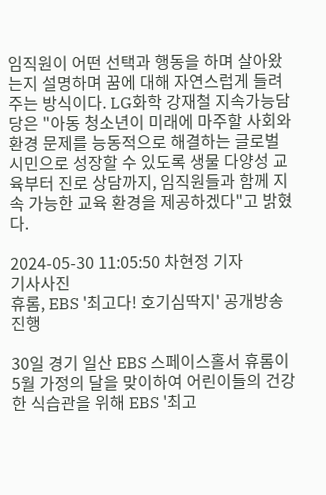임직원이 어떤 선택과 행동을 하며 살아왔는지 설명하며 꿈에 대해 자연스럽게 들려주는 방식이다. LG화학 강재철 지속가능담당은 "아동 청소년이 미래에 마주할 사회와 환경 문제를 능동적으로 해결하는 글로벌 시민으로 성장할 수 있도록 생물 다양성 교육부터 진로 상담까지, 임직원들과 함께 지속 가능한 교육 환경을 제공하겠다"고 밝혔다.

2024-05-30 11:05:50 차현정 기자
기사사진
휴롬, EBS '최고다! 호기심딱지' 공개방송 진행

30일 경기 일산 EBS 스페이스홀서 휴롬이 5월 가정의 달을 맞이하여 어린이들의 건강한 식습관을 위해 EBS '최고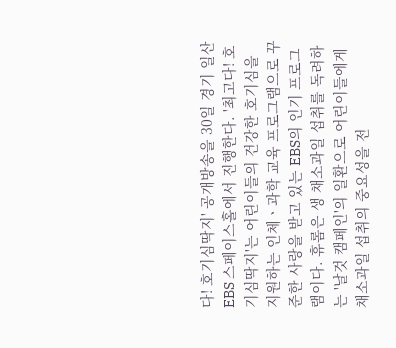다! 호기심딱지' 공개방송을 30일 경기 일산 EBS 스페이스홀에서 진행한다. '최고다! 호기심딱지'는 어린이들의 건강한 호기심을 지원하는 인체ㆍ과학 교육 프로그램으로 꾸준한 사랑을 받고 있는 EBS의 인기 프로그램이다. 휴롬은 생 채소과일 섭취를 독려하는 '날것 캠페인'의 일환으로 어린이들에게 채소과일 섭취의 중요성을 전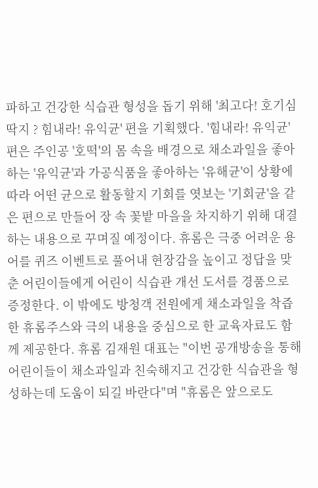파하고 건강한 식습관 형성을 돕기 위해 '최고다! 호기심딱지 ? 힘내라! 유익균' 편을 기획했다. '힘내라! 유익균' 편은 주인공 '호떡'의 몸 속을 배경으로 채소과일을 좋아하는 '유익균'과 가공식품을 좋아하는 '유해균'이 상황에 따라 어떤 균으로 활동할지 기회를 엿보는 '기회균'을 같은 편으로 만들어 장 속 꽃밭 마을을 차지하기 위해 대결하는 내용으로 꾸며질 예정이다. 휴롬은 극중 어려운 용어를 퀴즈 이벤트로 풀어내 현장감을 높이고 정답을 맞춘 어린이들에게 어린이 식습관 개선 도서를 경품으로 증정한다. 이 밖에도 방청객 전원에게 채소과일을 착즙한 휴롬주스와 극의 내용을 중심으로 한 교육자료도 함께 제공한다. 휴롬 김재원 대표는 "이번 공개방송을 통해 어린이들이 채소과일과 친숙해지고 건강한 식습관을 형성하는데 도움이 되길 바란다"며 "휴롬은 앞으로도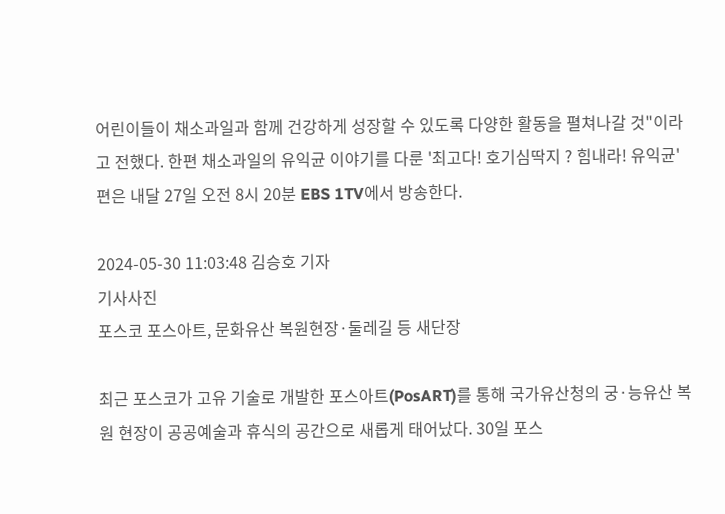어린이들이 채소과일과 함께 건강하게 성장할 수 있도록 다양한 활동을 펼쳐나갈 것"이라고 전했다. 한편 채소과일의 유익균 이야기를 다룬 '최고다! 호기심딱지 ? 힘내라! 유익균' 편은 내달 27일 오전 8시 20분 EBS 1TV에서 방송한다.

2024-05-30 11:03:48 김승호 기자
기사사진
포스코 포스아트, 문화유산 복원현장·둘레길 등 새단장

최근 포스코가 고유 기술로 개발한 포스아트(PosART)를 통해 국가유산청의 궁·능유산 복원 현장이 공공예술과 휴식의 공간으로 새롭게 태어났다. 30일 포스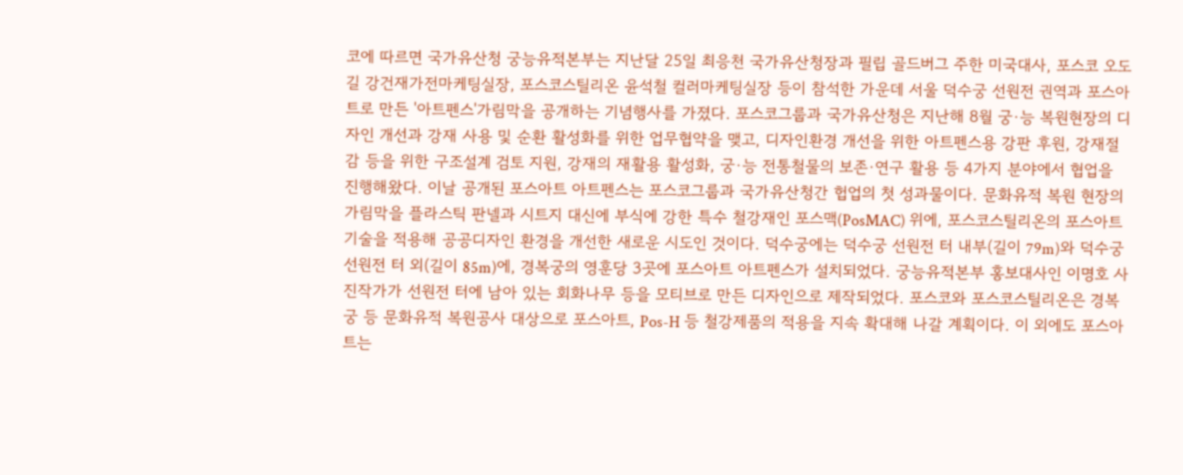코에 따르면 국가유산청 궁능유적본부는 지난달 25일 최응천 국가유산청장과 필립 골드버그 주한 미국대사, 포스코 오도길 강건재가전마케팅실장, 포스코스틸리온 윤석철 컬러마케팅실장 등이 참석한 가운데 서울 덕수궁 선원전 권역과 포스아트로 만든 '아트펜스'가림막을 공개하는 기념행사를 가졌다. 포스코그룹과 국가유산청은 지난해 8월 궁·능 복원현장의 디자인 개선과 강재 사용 및 순환 활성화를 위한 업무협약을 맺고, 디자인환경 개선을 위한 아트펜스용 강판 후원, 강재절감 등을 위한 구조설계 검토 지원, 강재의 재활용 활성화, 궁·능 전통철물의 보존·연구 활용 등 4가지 분야에서 협업을 진행해왔다. 이날 공개된 포스아트 아트펜스는 포스코그룹과 국가유산청간 헙업의 첫 성과물이다. 문화유적 복원 현장의 가림막을 플라스틱 판넬과 시트지 대신에 부식에 강한 특수 철강재인 포스맥(PosMAC) 위에, 포스코스틸리온의 포스아트 기술을 적용해 공공디자인 환경을 개선한 새로운 시도인 것이다. 덕수궁에는 덕수궁 선원전 터 내부(길이 79m)와 덕수궁 선원전 터 외(길이 85m)에, 경복궁의 영훈당 3곳에 포스아트 아트펜스가 설치되었다. 궁능유적본부 홍보대사인 이명호 사진작가가 선원전 터에 남아 있는 회화나무 등을 모티브로 만든 디자인으로 제작되었다. 포스코와 포스코스틸리온은 경복궁 등 문화유적 복원공사 대상으로 포스아트, Pos-H 등 철강제품의 적용을 지속 확대해 나갈 계획이다. 이 외에도 포스아트는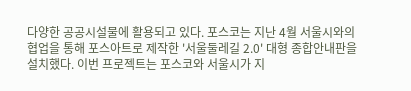다양한 공공시설물에 활용되고 있다. 포스코는 지난 4월 서울시와의 협업을 통해 포스아트로 제작한 '서울둘레길 2.0' 대형 종합안내판을 설치했다. 이번 프로젝트는 포스코와 서울시가 지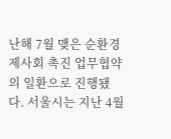난해 7월 맺은 순환경제사회 촉진 업무협약의 일환으로 진행됐다. 서울시는 지난 4월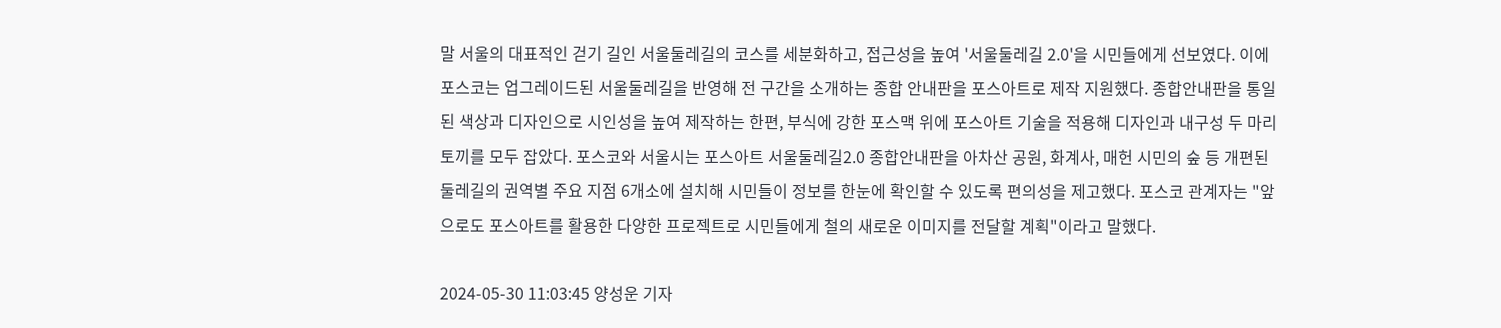말 서울의 대표적인 걷기 길인 서울둘레길의 코스를 세분화하고, 접근성을 높여 '서울둘레길 2.0'을 시민들에게 선보였다. 이에 포스코는 업그레이드된 서울둘레길을 반영해 전 구간을 소개하는 종합 안내판을 포스아트로 제작 지원했다. 종합안내판을 통일된 색상과 디자인으로 시인성을 높여 제작하는 한편, 부식에 강한 포스맥 위에 포스아트 기술을 적용해 디자인과 내구성 두 마리 토끼를 모두 잡았다. 포스코와 서울시는 포스아트 서울둘레길2.0 종합안내판을 아차산 공원, 화계사, 매헌 시민의 숲 등 개편된 둘레길의 권역별 주요 지점 6개소에 설치해 시민들이 정보를 한눈에 확인할 수 있도록 편의성을 제고했다. 포스코 관계자는 "앞으로도 포스아트를 활용한 다양한 프로젝트로 시민들에게 철의 새로운 이미지를 전달할 계획"이라고 말했다.

2024-05-30 11:03:45 양성운 기자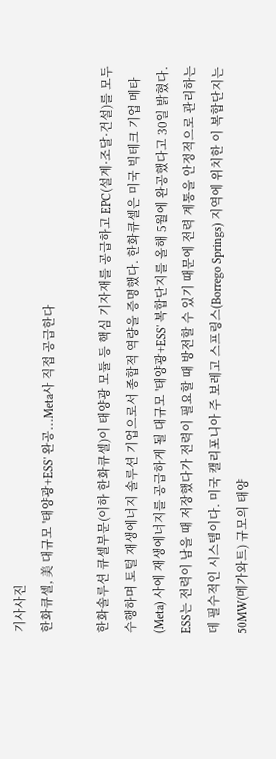기사사진
한화큐셀, 美 대규모 '태양광+ESS' 완공...Meta사 직접 공급한다

한화솔루션 큐셀부문(이하 한화큐셀)이 태양광 모듈 등 핵심 기자재를 공급하고 EPC(설계·조달·건설)를 모두 수행하며 토털 재생에너지 솔루션 기업으로서 종합적 역량을 증명했다. 한화큐셀은 미국 빅테크 기업 메타(Meta) 사에 재생에너지를 공급하게 될 대규모 '태양광+ESS' 복합단지를 올해 5월에 완공했다고 30일 밝혔다. ESS는 전력이 남을 때 저장했다가 전력이 필요할 때 방전할 수 있기 때문에 전력 계통을 안정적으로 관리하는 데 필수적인 시스템이다. 미국 캘리포니아 주 보레고 스프링스(Borrego Springs) 지역에 위치한 이 복합단지는 50MW(메가와트) 규모의 태양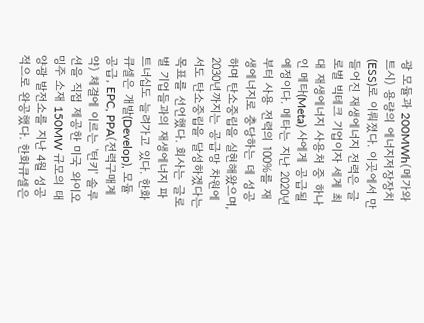광 모듈과 200MWh(메가와트시) 용량의 에너지저장장치(ESS)로 이뤄졌다. 이곳에서 만들어진 재생에너지 전력은 글로벌 빅테크 기업이자 세계 최대 재생에너지 사용처 중 하나인 메타(Meta) 사에게 공급될 예정이다. 메타는 지난 2020년부터 사용 전력의 100%를 재생에너지로 충당하는 데 성공하며 탄소중립을 실현해왔으며, 2030년까지는 공급망 차원에서도 탄소중립을 달성하겠다는 목표를 선언했다. 회사는 글로벌 기업들과의 재생에너지 파트너십도 늘려가고 있다. 한화큐셀은 개발(Develop), 모듈 공급, EPC, PPA(전력구매계약) 체결에 이르는 '턴키' 솔루션을 직접 제공한 미국 와이오밍주 소재 150MW 규모의 태양광 발전소를 지난 4월 성공적으로 완공했다. 한화큐셀은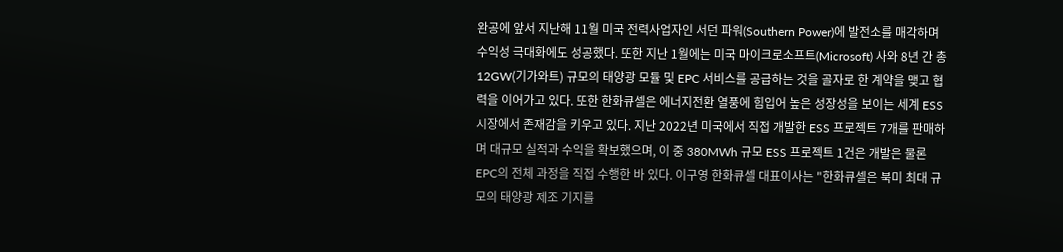완공에 앞서 지난해 11월 미국 전력사업자인 서던 파워(Southern Power)에 발전소를 매각하며 수익성 극대화에도 성공했다. 또한 지난 1월에는 미국 마이크로소프트(Microsoft) 사와 8년 간 총 12GW(기가와트) 규모의 태양광 모듈 및 EPC 서비스를 공급하는 것을 골자로 한 계약을 맺고 협력을 이어가고 있다. 또한 한화큐셀은 에너지전환 열풍에 힘입어 높은 성장성을 보이는 세계 ESS 시장에서 존재감을 키우고 있다. 지난 2022년 미국에서 직접 개발한 ESS 프로젝트 7개를 판매하며 대규모 실적과 수익을 확보했으며, 이 중 380MWh 규모 ESS 프로젝트 1건은 개발은 물론 EPC의 전체 과정을 직접 수행한 바 있다. 이구영 한화큐셀 대표이사는 "한화큐셀은 북미 최대 규모의 태양광 제조 기지를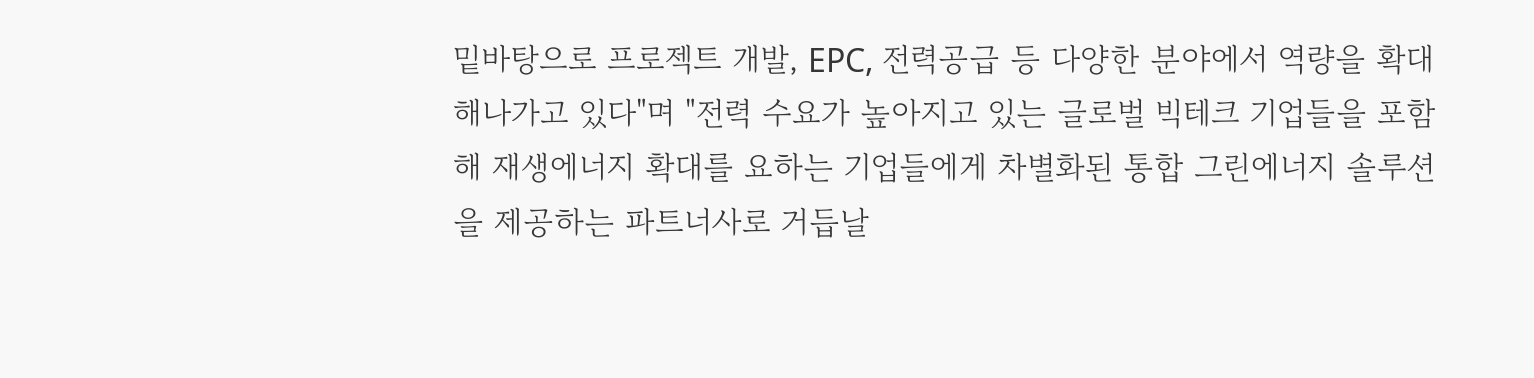밑바탕으로 프로젝트 개발, EPC, 전력공급 등 다양한 분야에서 역량을 확대해나가고 있다"며 "전력 수요가 높아지고 있는 글로벌 빅테크 기업들을 포함해 재생에너지 확대를 요하는 기업들에게 차별화된 통합 그린에너지 솔루션을 제공하는 파트너사로 거듭날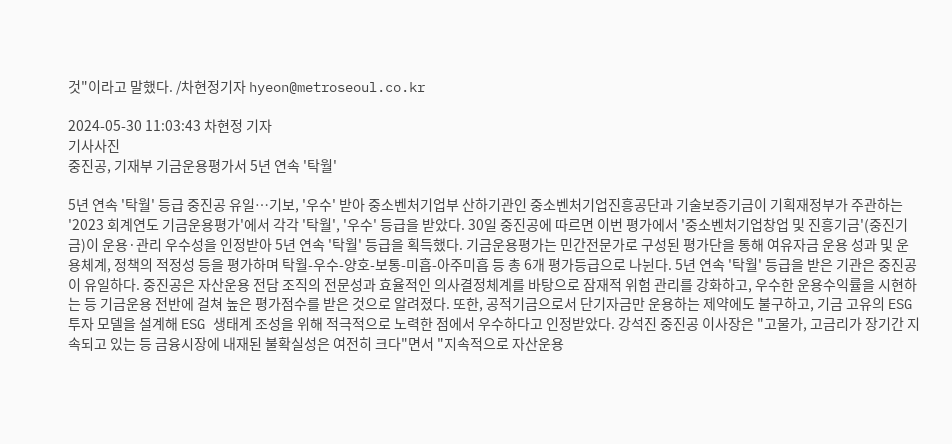것"이라고 말했다. /차현정기자 hyeon@metroseoul.co.kr

2024-05-30 11:03:43 차현정 기자
기사사진
중진공, 기재부 기금운용평가서 5년 연속 '탁월'

5년 연속 '탁월' 등급 중진공 유일…기보, '우수' 받아 중소벤처기업부 산하기관인 중소벤처기업진흥공단과 기술보증기금이 기획재정부가 주관하는 '2023 회계연도 기금운용평가'에서 각각 '탁월', '우수' 등급을 받았다. 30일 중진공에 따르면 이번 평가에서 '중소벤처기업창업 및 진흥기금'(중진기금)이 운용·관리 우수성을 인정받아 5년 연속 '탁월' 등급을 획득했다. 기금운용평가는 민간전문가로 구성된 평가단을 통해 여유자금 운용 성과 및 운용체계, 정책의 적정성 등을 평가하며 탁월-우수-양호-보통-미흡-아주미흡 등 총 6개 평가등급으로 나뉜다. 5년 연속 '탁월' 등급을 받은 기관은 중진공이 유일하다. 중진공은 자산운용 전담 조직의 전문성과 효율적인 의사결정체계를 바탕으로 잠재적 위험 관리를 강화하고, 우수한 운용수익률을 시현하는 등 기금운용 전반에 걸쳐 높은 평가점수를 받은 것으로 알려졌다. 또한, 공적기금으로서 단기자금만 운용하는 제약에도 불구하고, 기금 고유의 ESG 투자 모델을 설계해 ESG 생태계 조성을 위해 적극적으로 노력한 점에서 우수하다고 인정받았다. 강석진 중진공 이사장은 "고물가, 고금리가 장기간 지속되고 있는 등 금융시장에 내재된 불확실성은 여전히 크다"면서 "지속적으로 자산운용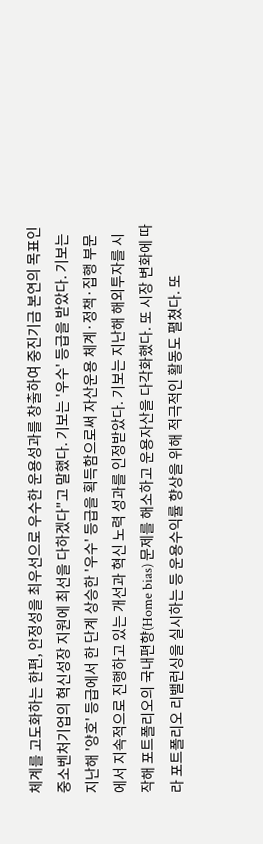체계를 고도화하는 한편, 안정성을 최우선으로 우수한 운용성과를 창출하여 중진기금 본연의 목표인 중소벤처기업의 혁신성장 지원에 최선을 다하겠다"고 말했다. 기보는 '우수' 등급을 받았다. 기보는 지난해 '양호' 등급에서 한 단계 상승한 '우수' 등급을 획득함으로써 자산운용 체계·정책·집행 부문에서 지속적으로 진행하고 있는 개선과 혁신 노력 성과를 인정받았다. 기보는 지난해 해외투자를 시작해 포트폴리오의 국내편향(Home bias) 문제를 해소하고 운용자산을 다각화했다. 또 시장 변화에 따라 포트폴리오 리밸런싱을 실시하는 등 운용수익률 향상을 위해 적극적인 활동도 펼쳤다. 또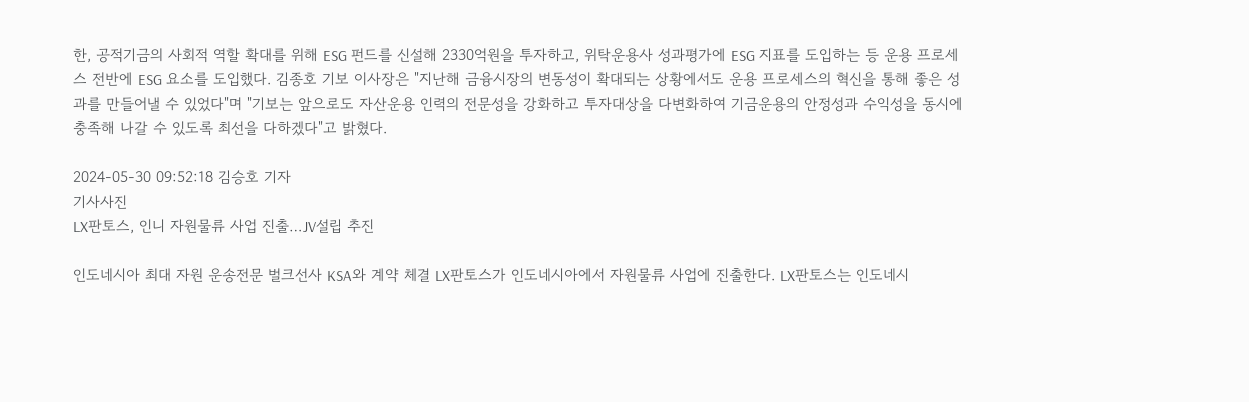한, 공적기금의 사회적 역할 확대를 위해 ESG 펀드를 신설해 2330억원을 투자하고, 위탁운용사 성과평가에 ESG 지표를 도입하는 등 운용 프로세스 전반에 ESG 요소를 도입했다. 김종호 기보 이사장은 "지난해 금융시장의 변동성이 확대되는 상황에서도 운용 프로세스의 혁신을 통해 좋은 성과를 만들어낼 수 있었다"며 "기보는 앞으로도 자산운용 인력의 전문성을 강화하고 투자대상을 다변화하여 기금운용의 안정성과 수익성을 동시에 충족해 나갈 수 있도록 최선을 다하겠다"고 밝혔다.

2024-05-30 09:52:18 김승호 기자
기사사진
LX판토스, 인니 자원물류 사업 진출…JV설립 추진

인도네시아 최대 자원 운송전문 벌크선사 KSA와 계약 체결 LX판토스가 인도네시아에서 자원물류 사업에 진출한다. LX판토스는 인도네시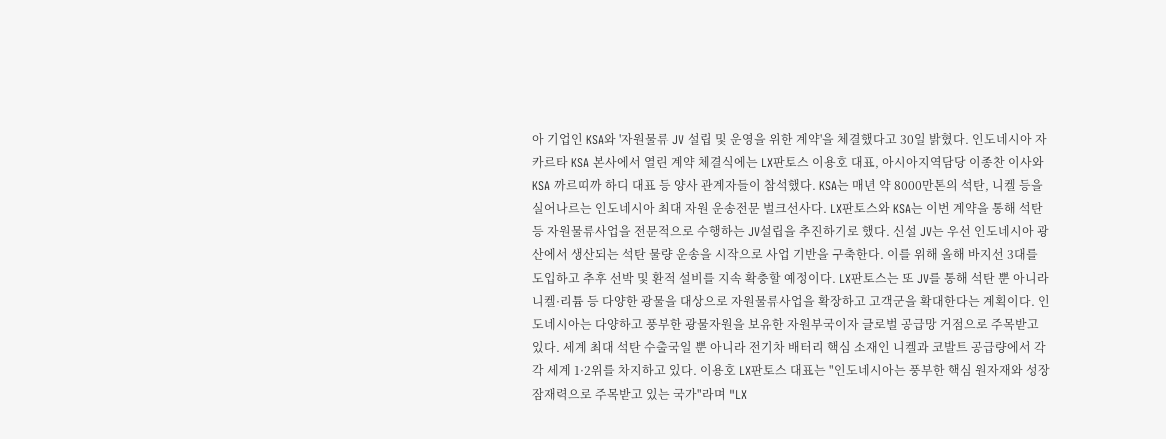아 기업인 KSA와 '자원물류 JV 설립 및 운영을 위한 계약'을 체결했다고 30일 밝혔다. 인도네시아 자카르타 KSA 본사에서 열린 계약 체결식에는 LX판토스 이용호 대표, 아시아지역담당 이종찬 이사와 KSA 까르띠까 하디 대표 등 양사 관계자들이 참석했다. KSA는 매년 약 8000만톤의 석탄, 니켈 등을 실어나르는 인도네시아 최대 자원 운송전문 벌크선사다. LX판토스와 KSA는 이번 계약을 통해 석탄 등 자원물류사업을 전문적으로 수행하는 JV설립을 추진하기로 했다. 신설 JV는 우선 인도네시아 광산에서 생산되는 석탄 물량 운송을 시작으로 사업 기반을 구축한다. 이를 위해 올해 바지선 3대를 도입하고 추후 선박 및 환적 설비를 지속 확충할 예정이다. LX판토스는 또 JV를 통해 석탄 뿐 아니라 니켈·리튬 등 다양한 광물을 대상으로 자원물류사업을 확장하고 고객군을 확대한다는 계획이다. 인도네시아는 다양하고 풍부한 광물자원을 보유한 자원부국이자 글로벌 공급망 거점으로 주목받고 있다. 세계 최대 석탄 수출국일 뿐 아니라 전기차 배터리 핵심 소재인 니켈과 코발트 공급량에서 각각 세계 1·2위를 차지하고 있다. 이용호 LX판토스 대표는 "인도네시아는 풍부한 핵심 원자재와 성장 잠재력으로 주목받고 있는 국가"라며 "LX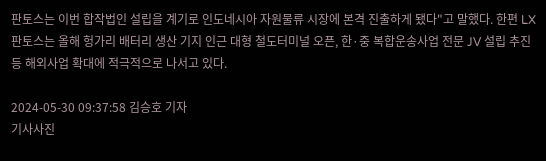판토스는 이번 합작법인 설립을 계기로 인도네시아 자원물류 시장에 본격 진출하게 됐다"고 말했다. 한편 LX판토스는 올해 헝가리 배터리 생산 기지 인근 대형 철도터미널 오픈, 한·중 복합운송사업 전문 JV 설립 추진 등 해외사업 확대에 적극적으로 나서고 있다.

2024-05-30 09:37:58 김승호 기자
기사사진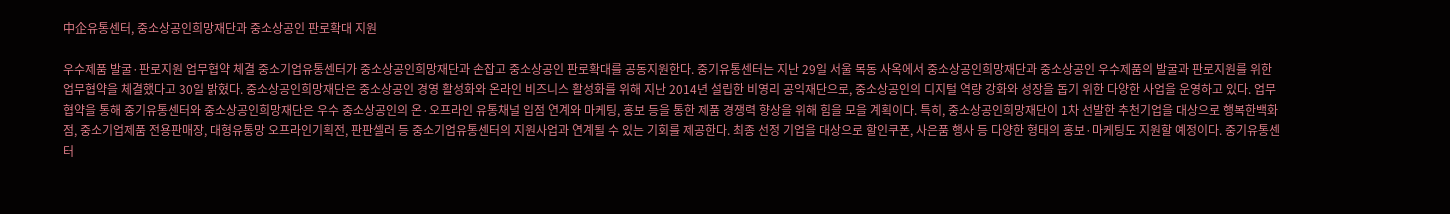中企유통센터, 중소상공인희망재단과 중소상공인 판로확대 지원

우수제품 발굴·판로지원 업무협약 체결 중소기업유통센터가 중소상공인희망재단과 손잡고 중소상공인 판로확대를 공동지원한다. 중기유통센터는 지난 29일 서울 목동 사옥에서 중소상공인희망재단과 중소상공인 우수제품의 발굴과 판로지원를 위한 업무협약을 체결했다고 30일 밝혔다. 중소상공인희망재단은 중소상공인 경영 활성화와 온라인 비즈니스 활성화를 위해 지난 2014년 설립한 비영리 공익재단으로, 중소상공인의 디지털 역량 강화와 성장을 돕기 위한 다양한 사업을 운영하고 있다. 업무협약을 통해 중기유통센터와 중소상공인희망재단은 우수 중소상공인의 온·오프라인 유통채널 입점 연계와 마케팅, 홍보 등을 통한 제품 경쟁력 향상을 위해 힘을 모을 계획이다. 특히, 중소상공인희망재단이 1차 선발한 추천기업을 대상으로 행복한백화점, 중소기업제품 전용판매장, 대형유통망 오프라인기획전, 판판셀러 등 중소기업유통센터의 지원사업과 연계될 수 있는 기회를 제공한다. 최종 선정 기업을 대상으로 할인쿠폰, 사은품 행사 등 다양한 형태의 홍보·마케팅도 지원할 예정이다. 중기유통센터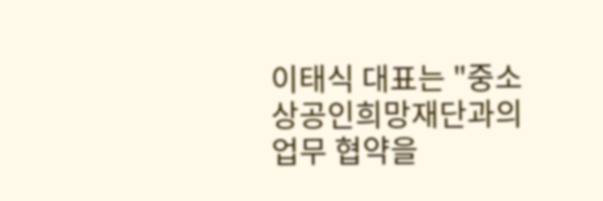이태식 대표는 "중소상공인희망재단과의 업무 협약을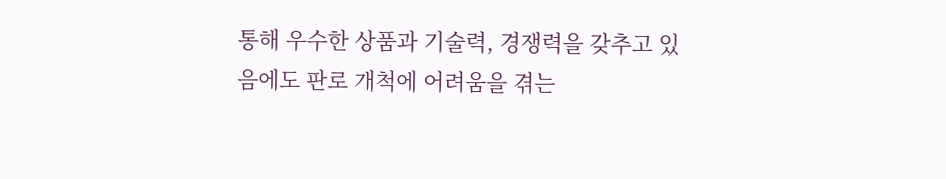통해 우수한 상품과 기술력, 경쟁력을 갖추고 있음에도 판로 개척에 어려움을 겪는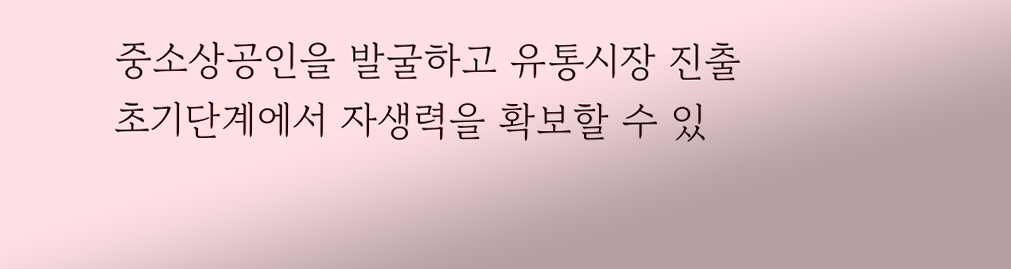중소상공인을 발굴하고 유통시장 진출 초기단계에서 자생력을 확보할 수 있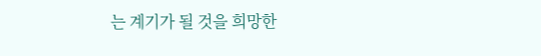는 계기가 될 것을 희망한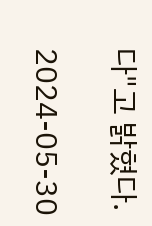다"고 밝혔다.

2024-05-30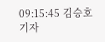09:15:45 김승호 기자